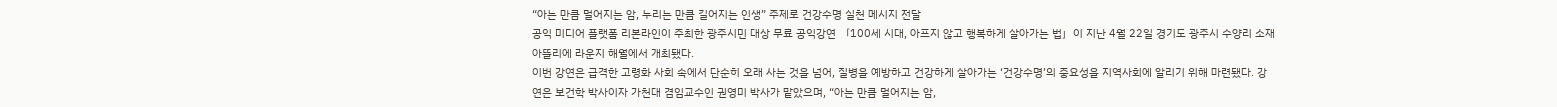“아는 만큼 멀어지는 암, 누리는 만큼 길어지는 인생” 주제로 건강수명 실천 메시지 전달
공익 미디어 플랫폼 리본라인이 주최한 광주시민 대상 무료 공익강연 「100세 시대, 아프지 않고 행복하게 살아가는 법」이 지난 4월 22일 경기도 광주시 수양리 소재 아뜰리에 라운지 해월에서 개최됐다.
이번 강연은 급격한 고령화 사회 속에서 단순히 오래 사는 것을 넘어, 질병을 예방하고 건강하게 살아가는 ‘건강수명’의 중요성을 지역사회에 알리기 위해 마련됐다. 강연은 보건학 박사이자 가천대 겸임교수인 권영미 박사가 맡았으며, “아는 만큼 멀어지는 암,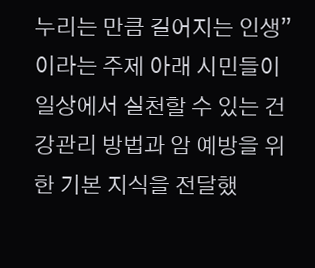누리는 만큼 길어지는 인생”이라는 주제 아래 시민들이 일상에서 실천할 수 있는 건강관리 방법과 암 예방을 위한 기본 지식을 전달했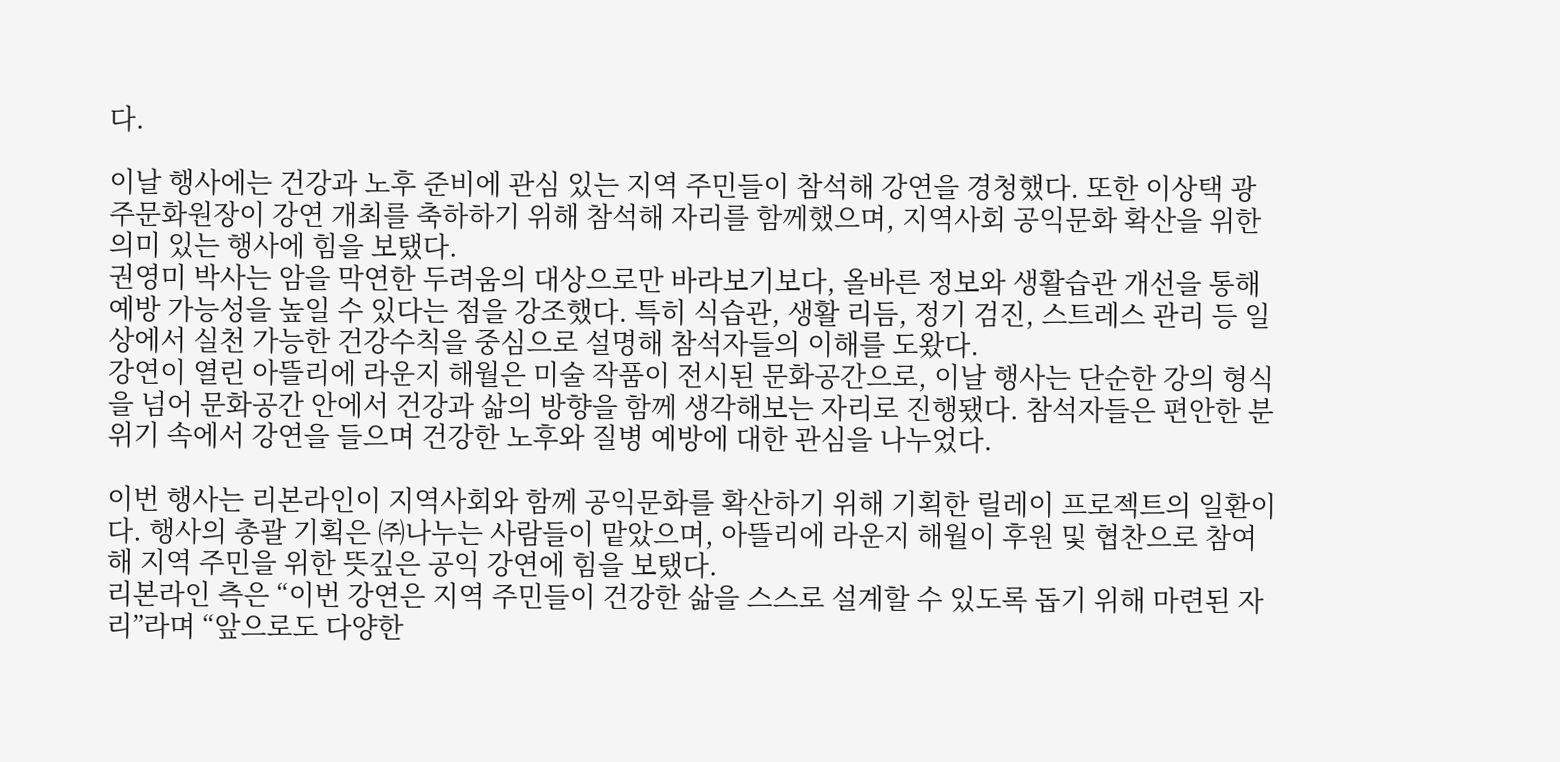다.

이날 행사에는 건강과 노후 준비에 관심 있는 지역 주민들이 참석해 강연을 경청했다. 또한 이상택 광주문화원장이 강연 개최를 축하하기 위해 참석해 자리를 함께했으며, 지역사회 공익문화 확산을 위한 의미 있는 행사에 힘을 보탰다.
권영미 박사는 암을 막연한 두려움의 대상으로만 바라보기보다, 올바른 정보와 생활습관 개선을 통해 예방 가능성을 높일 수 있다는 점을 강조했다. 특히 식습관, 생활 리듬, 정기 검진, 스트레스 관리 등 일상에서 실천 가능한 건강수칙을 중심으로 설명해 참석자들의 이해를 도왔다.
강연이 열린 아뜰리에 라운지 해월은 미술 작품이 전시된 문화공간으로, 이날 행사는 단순한 강의 형식을 넘어 문화공간 안에서 건강과 삶의 방향을 함께 생각해보는 자리로 진행됐다. 참석자들은 편안한 분위기 속에서 강연을 들으며 건강한 노후와 질병 예방에 대한 관심을 나누었다.

이번 행사는 리본라인이 지역사회와 함께 공익문화를 확산하기 위해 기획한 릴레이 프로젝트의 일환이다. 행사의 총괄 기획은 ㈜나누는 사람들이 맡았으며, 아뜰리에 라운지 해월이 후원 및 협찬으로 참여해 지역 주민을 위한 뜻깊은 공익 강연에 힘을 보탰다.
리본라인 측은 “이번 강연은 지역 주민들이 건강한 삶을 스스로 설계할 수 있도록 돕기 위해 마련된 자리”라며 “앞으로도 다양한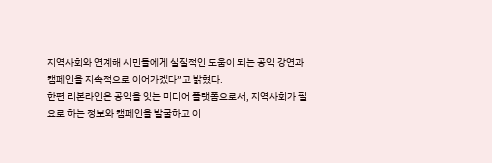지역사회와 연계해 시민들에게 실질적인 도움이 되는 공익 강연과 캠페인을 지속적으로 이어가겠다”고 밝혔다.
한편 리본라인은 공익을 잇는 미디어 플랫폼으로서, 지역사회가 필요로 하는 정보와 캠페인을 발굴하고 이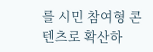를 시민 참여형 콘텐츠로 확산하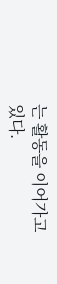는 활동을 이어가고 있다.